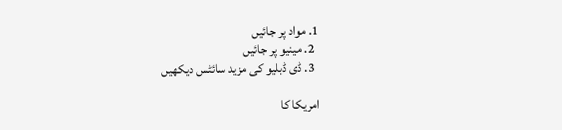1. مواد پر جائیں
  2. مینیو پر جائیں
  3. ڈی ڈبلیو کی مزید سائٹس دیکھیں

امریکا کا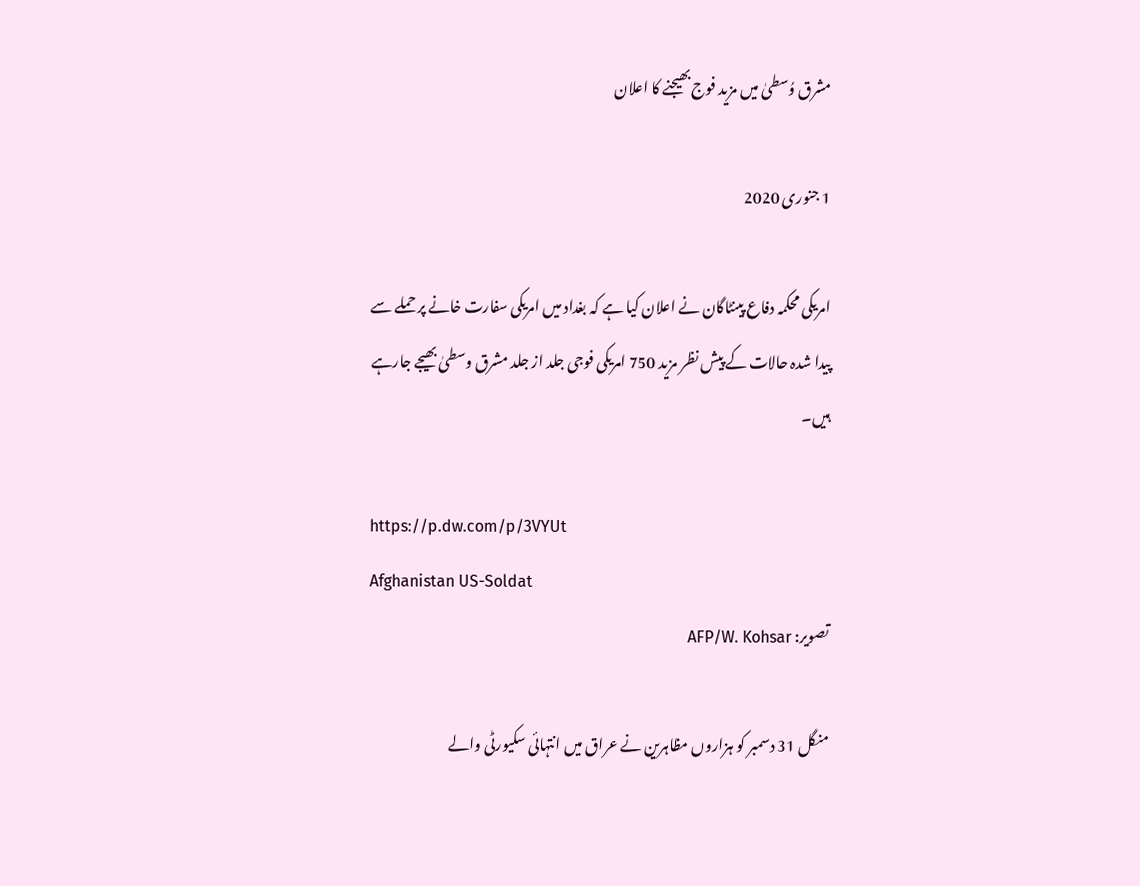مشرق وُسطیٰ میں مزید فوج بھیجنے کا اعلان

1 جنوری 2020

امریکی محکمہ دفاع پینٹاگان نے اعلان کیا ہے کہ بغداد میں امریکی سفارت خانے پر حملے سے پیدا شدہ حالات کے پیش نظر مزید 750 امریکی فوجی جلد از جلد مشرق وسطیٰ بھیجے جارہے ہیں۔

https://p.dw.com/p/3VYUt
Afghanistan US-Soldat
تصویر: AFP/W. Kohsar

منگل 31 دسمبر کو ہزاروں مظاہرین نے عراق میں انتہائی سکیورٹی والے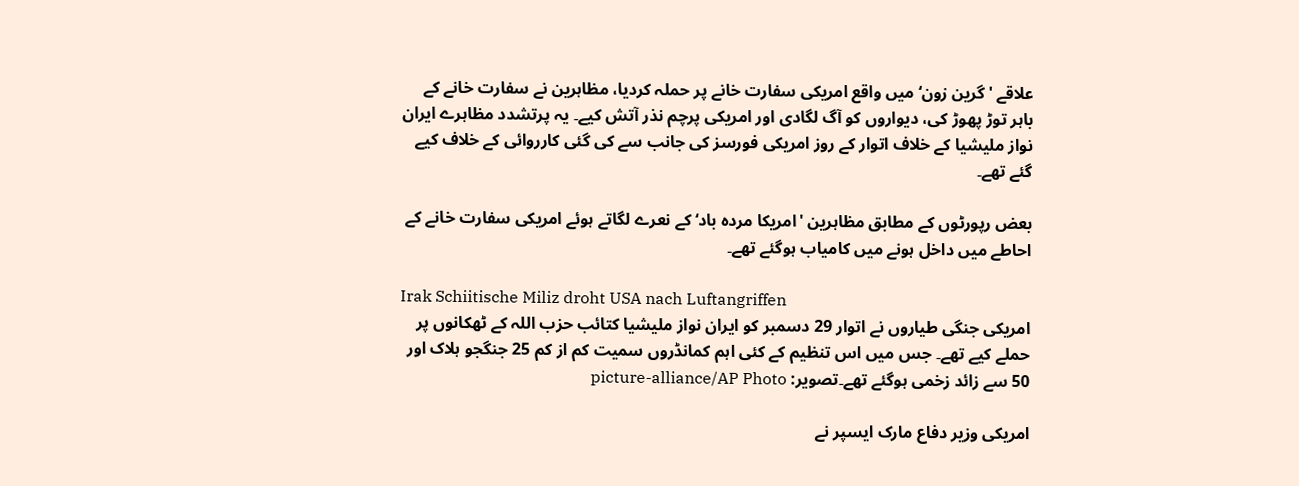علاقے 'گرین زون‘ میں واقع امریکی سفارت خانے پر حملہ کردیا، مظاہرین نے سفارت خانے کے باہر توڑ پھوڑ کی، دیواروں کو آگ لگادی اور امریکی پرچم نذر آتش کیے۔ یہ پرتشدد مظاہرے ایران نواز ملیشیا کے خلاف اتوار کے روز امریکی فورسز کی جانب سے کی گئی کارروائی کے خلاف کیے گئے تھے۔

بعض رپورٹوں کے مطابق مظاہرین 'امریکا مردہ باد‘ کے نعرے لگاتے ہوئے امریکی سفارت خانے کے احاطے میں داخل ہونے میں کامیاب ہوگئے تھے۔

Irak Schiitische Miliz droht USA nach Luftangriffen
امریکی جنگی طیاروں نے اتوار 29 دسمبر کو ایران نواز ملیشیا کتائب حزب اللہ کے ٹھکانوں پر حملے کیے تھے۔ جس میں اس تنظیم کے کئی اہم کمانڈروں سمیت کم از کم 25 جنگجو ہلاک اور 50 سے زائد زخمی ہوگئے تھے۔تصویر: picture-alliance/AP Photo

امریکی وزیر دفاع مارک ایسپر نے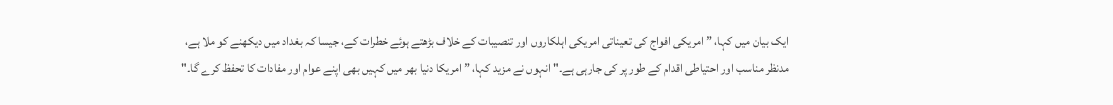ایک بیان میں کہا، ”امریکی افواج کی تعیناتی امریکی اہلکاروں اور تنصیبات کے خلاف بڑھتے ہوئے خطرات کے، جیسا کہ بغداد میں دیکھنے کو ملا ہے، مدنظر مناسب اور احتیاطی اقدام کے طور پر کی جارہی ہے۔" انہوں نے مزید کہا، ”امریکا دنیا بھر میں کہیں بھی اپنے عوام اور مفادات کا تحفظ کرے گا۔"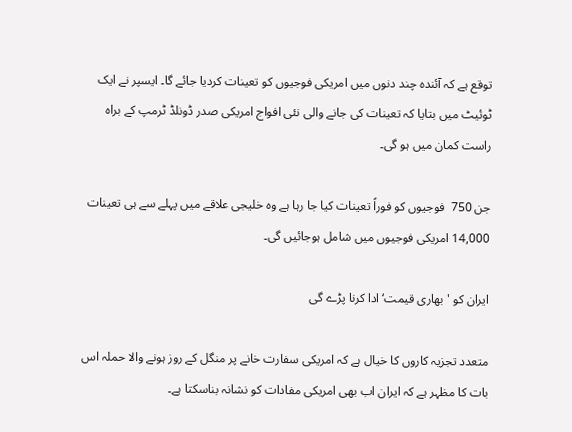توقع ہے کہ آئندہ چند دنوں میں امریکی فوجیوں کو تعینات کردیا جائے گا۔ ایسپر نے ایک ٹوئیٹ میں بتایا کہ تعینات کی جانے والی نئی افواج امریکی صدر ڈونلڈ ٹرمپ کے براہ راست کمان میں ہو گی۔

جن 750  فوجیوں کو فوراً تعینات کیا جا رہا ہے وہ خلیجی علاقے میں پہلے سے ہی تعینات 14,000 امریکی فوجیوں میں شامل ہوجائیں گی۔

ایران کو 'بھاری قیمت‘ ادا کرنا پڑے گی

متعدد تجزیہ کاروں کا خیال ہے کہ امریکی سفارت خانے پر منگل کے روز ہونے والا حملہ اس بات کا مظہر ہے کہ ایران اب بھی امریکی مفادات کو نشانہ بناسکتا ہے۔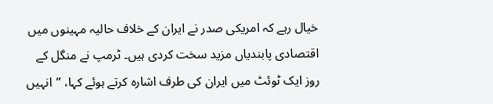خیال رہے کہ امریکی صدر نے ایران کے خلاف حالیہ مہینوں میں اقتصادی پابندیاں مزید سخت کردی ہیں۔ ٹرمپ نے منگل کے روز ایک ٹوئٹ میں ایران کی طرف اشارہ کرتے ہوئے کہا، ”انہیں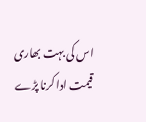اس کی بہت بھاری قیمت ادا کرنا پڑے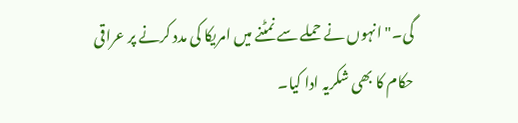گی۔" انہوں نے حملے سے نمٹنے میں امریکا کی مدد کرنے پر عراقی حکام کا بھی شکریہ ادا کیا۔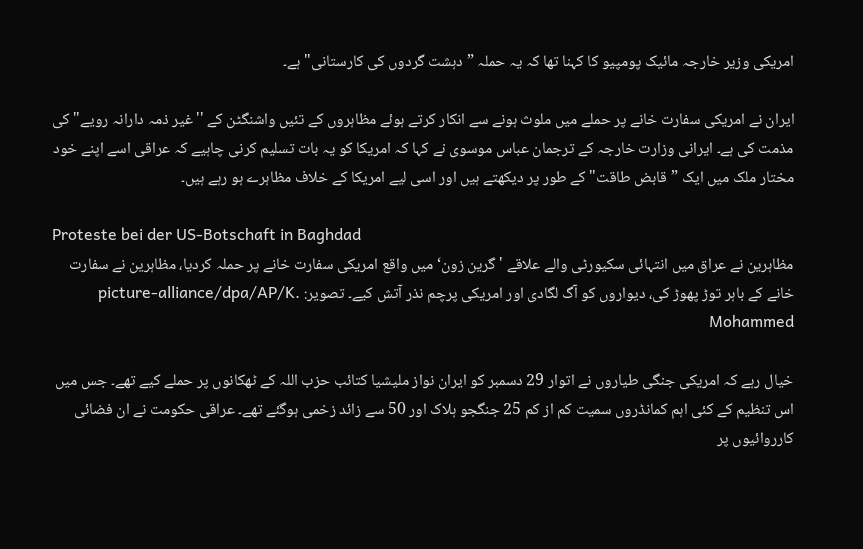امریکی وزیر خارجہ مائیک پومپیو کا کہنا تھا کہ یہ حملہ ”دہشت گردوں کی کارستانی" ہے۔

ایران نے امریکی سفارت خانے پر حملے میں ملوث ہونے سے انکار کرتے ہوئے مظاہروں کے تئیں واشنگٹن کے ''غیر ذمہ دارانہ رویے" کی مذمت کی ہے۔ ایرانی وزارت خارجہ کے ترجمان عباس موسوی نے کہا کہ امریکا کو یہ بات تسلیم کرنی چاہیے کہ عراقی اسے اپنے خود مختار ملک میں ایک ”قابض طاقت" کے طور پر دیکھتے ہیں اور اسی لیے امریکا کے خلاف مظاہرے ہو رہے ہیں۔

Proteste bei der US-Botschaft in Baghdad
مظاہرین نے عراق میں انتہائی سکیورٹی والے علاقے 'گرین زون‘ میں واقع امریکی سفارت خانے پر حملہ کردیا، مظاہرین نے سفارت خانے کے باہر توڑ پھوڑ کی، دیواروں کو آگ لگادی اور امریکی پرچم نذر آتش کیے۔ تصویر: picture-alliance/dpa/AP/K. Mohammed

خیال رہے کہ امریکی جنگی طیاروں نے اتوار 29 دسمبر کو ایران نواز ملیشیا کتائب حزب اللہ کے ٹھکانوں پر حملے کیے تھے۔ جس میں اس تنظیم کے کئی اہم کمانڈروں سمیت کم از کم 25 جنگجو ہلاک اور 50 سے زائد زخمی ہوگئے تھے۔ عراقی حکومت نے ان فضائی کارروائیوں پر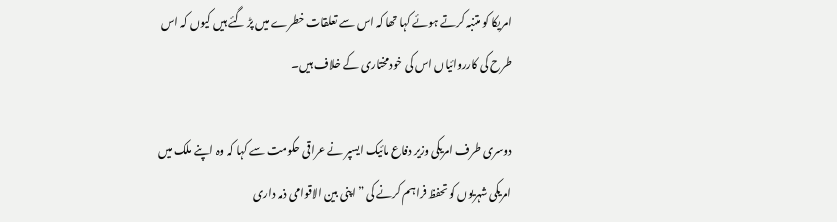امریکا کو متنبہ کرتے ہوئے کہا تھا کہ اس سے تعلقات خطرے میں پڑ گئے ہیں کیوں کہ اس طرح کی کارروائیاں اس کی خودمختاری کے خلاف ہیں۔

دوسری طرف امریکی وزیر دفاع مائیک ایسپر نے عراقی حکومت سے کہا کہ وہ اپنے ملک میں امریکی شہریوں کو تحفظ فراہم کرنے کی ”اپنی بین الاقوامی ذمہ داری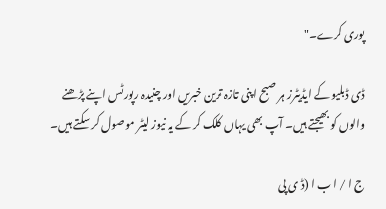پوری کرے۔"

ڈی ڈبلیو کے ایڈیٹرز ہر صبح اپنی تازہ ترین خبریں اور چنیدہ رپورٹس اپنے پڑھنے والوں کو بھیجتے ہیں۔ آپ بھی یہاں کلک کر کے یہ نیوز لیٹر موصول کر سکتے ہیں۔

ج ا / ا ب ا (ڈ ی پی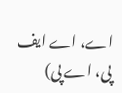اے، اے ایف پی، اے پی)